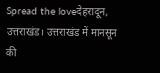Spread the loveदेहरादून, उत्तराखंड। उत्तराखंड में मानसून की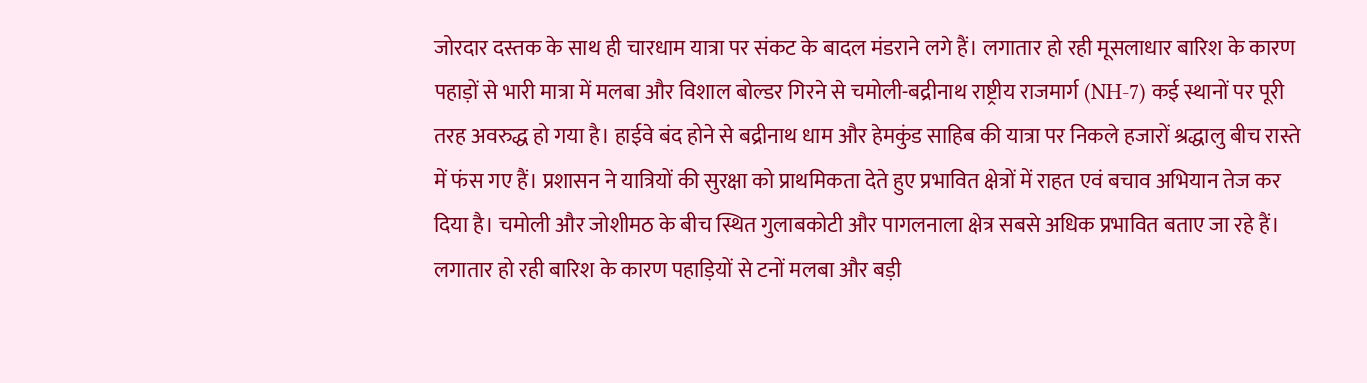जोरदार दस्तक के साथ ही चारधाम यात्रा पर संकट के बादल मंडराने लगे हैं। लगातार हो रही मूसलाधार बारिश के कारण पहाड़ों से भारी मात्रा में मलबा और विशाल बोल्डर गिरने से चमोली-बद्रीनाथ राष्ट्रीय राजमार्ग (NH-7) कई स्थानों पर पूरी तरह अवरुद्ध हो गया है। हाईवे बंद होने से बद्रीनाथ धाम और हेमकुंड साहिब की यात्रा पर निकले हजारों श्रद्धालु बीच रास्ते में फंस गए हैं। प्रशासन ने यात्रियों की सुरक्षा को प्राथमिकता देते हुए प्रभावित क्षेत्रों में राहत एवं बचाव अभियान तेज कर दिया है। चमोली और जोशीमठ के बीच स्थित गुलाबकोटी और पागलनाला क्षेत्र सबसे अधिक प्रभावित बताए जा रहे हैं। लगातार हो रही बारिश के कारण पहाड़ियों से टनों मलबा और बड़ी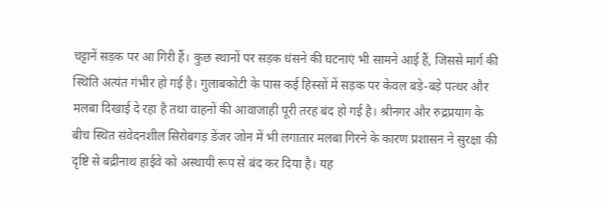चट्टानें सड़क पर आ गिरी हैं। कुछ स्थानों पर सड़क धंसने की घटनाएं भी सामने आई हैं, जिससे मार्ग की स्थिति अत्यंत गंभीर हो गई है। गुलाबकोटी के पास कई हिस्सों में सड़क पर केवल बड़े-बड़े पत्थर और मलबा दिखाई दे रहा है तथा वाहनों की आवाजाही पूरी तरह बंद हो गई है। श्रीनगर और रुद्रप्रयाग के बीच स्थित संवेदनशील सिरोबगड़ डेंजर जोन में भी लगातार मलबा गिरने के कारण प्रशासन ने सुरक्षा की दृष्टि से बद्रीनाथ हाईवे को अस्थायी रूप से बंद कर दिया है। यह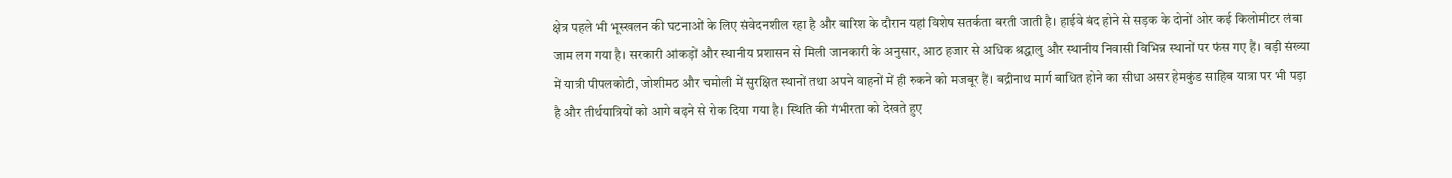क्षेत्र पहले भी भूस्खलन की घटनाओं के लिए संवेदनशील रहा है और बारिश के दौरान यहां विशेष सतर्कता बरती जाती है। हाईवे बंद होने से सड़क के दोनों ओर कई किलोमीटर लंबा जाम लग गया है। सरकारी आंकड़ों और स्थानीय प्रशासन से मिली जानकारी के अनुसार, आठ हजार से अधिक श्रद्धालु और स्थानीय निवासी विभिन्न स्थानों पर फंस गए हैं। बड़ी संख्या में यात्री पीपलकोटी, जोशीमठ और चमोली में सुरक्षित स्थानों तथा अपने वाहनों में ही रुकने को मजबूर हैं। बद्रीनाथ मार्ग बाधित होने का सीधा असर हेमकुंड साहिब यात्रा पर भी पड़ा है और तीर्थयात्रियों को आगे बढ़ने से रोक दिया गया है। स्थिति की गंभीरता को देखते हुए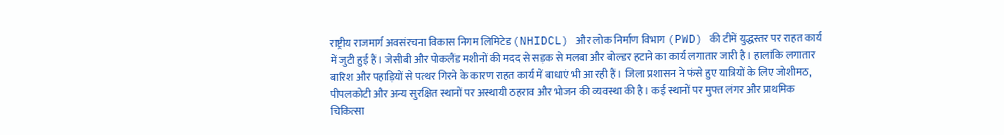राष्ट्रीय राजमार्ग अवसंरचना विकास निगम लिमिटेड (NHIDCL) और लोक निर्माण विभाग (PWD) की टीमें युद्धस्तर पर राहत कार्य में जुटी हुई हैं। जेसीबी और पोकलैंड मशीनों की मदद से सड़क से मलबा और बोल्डर हटाने का कार्य लगातार जारी है। हालांकि लगातार बारिश और पहाड़ियों से पत्थर गिरने के कारण राहत कार्य में बाधाएं भी आ रही हैं। जिला प्रशासन ने फंसे हुए यात्रियों के लिए जोशीमठ, पीपलकोटी और अन्य सुरक्षित स्थानों पर अस्थायी ठहराव और भोजन की व्यवस्था की है। कई स्थानों पर मुफ्त लंगर और प्राथमिक चिकित्सा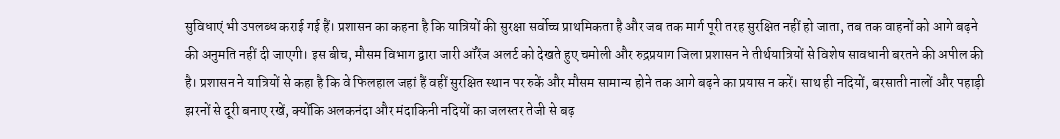सुविधाएं भी उपलब्ध कराई गई हैं। प्रशासन का कहना है कि यात्रियों की सुरक्षा सर्वोच्च प्राथमिकता है और जब तक मार्ग पूरी तरह सुरक्षित नहीं हो जाता, तब तक वाहनों को आगे बढ़ने की अनुमति नहीं दी जाएगी। इस बीच, मौसम विभाग द्वारा जारी ऑरेंज अलर्ट को देखते हुए चमोली और रुद्रप्रयाग जिला प्रशासन ने तीर्थयात्रियों से विशेष सावधानी बरतने की अपील की है। प्रशासन ने यात्रियों से कहा है कि वे फिलहाल जहां हैं वहीं सुरक्षित स्थान पर रुकें और मौसम सामान्य होने तक आगे बढ़ने का प्रयास न करें। साथ ही नदियों, बरसाती नालों और पहाड़ी झरनों से दूरी बनाए रखें, क्योंकि अलकनंदा और मंदाकिनी नदियों का जलस्तर तेजी से बढ़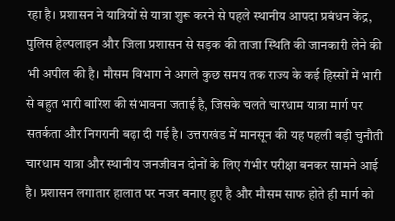रहा है। प्रशासन ने यात्रियों से यात्रा शुरू करने से पहले स्थानीय आपदा प्रबंधन केंद्र, पुलिस हेल्पलाइन और जिला प्रशासन से सड़क की ताजा स्थिति की जानकारी लेने की भी अपील की है। मौसम विभाग ने अगले कुछ समय तक राज्य के कई हिस्सों में भारी से बहुत भारी बारिश की संभावना जताई है, जिसके चलते चारधाम यात्रा मार्ग पर सतर्कता और निगरानी बढ़ा दी गई है। उत्तराखंड में मानसून की यह पहली बड़ी चुनौती चारधाम यात्रा और स्थानीय जनजीवन दोनों के लिए गंभीर परीक्षा बनकर सामने आई है। प्रशासन लगातार हालात पर नजर बनाए हुए है और मौसम साफ होते ही मार्ग को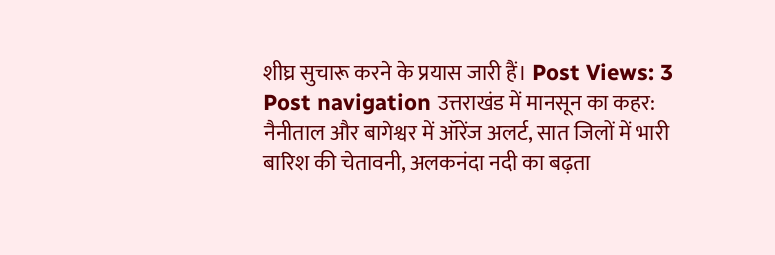शीघ्र सुचारू करने के प्रयास जारी हैं। Post Views: 3 Post navigation उत्तराखंड में मानसून का कहर: नैनीताल और बागेश्वर में ऑरेंज अलर्ट, सात जिलों में भारी बारिश की चेतावनी, अलकनंदा नदी का बढ़ता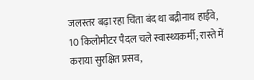जलस्तर बढ़ा रहा चिंता बंद था बद्रीनाथ हाईवे, 10 किलोमीटर पैदल चले स्वास्थ्यकर्मी; रास्ते में कराया सुरक्षित प्रसव,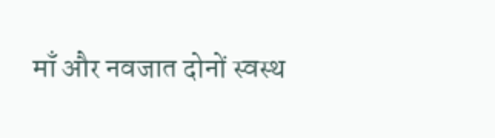माँ और नवजात दोनों स्वस्थ